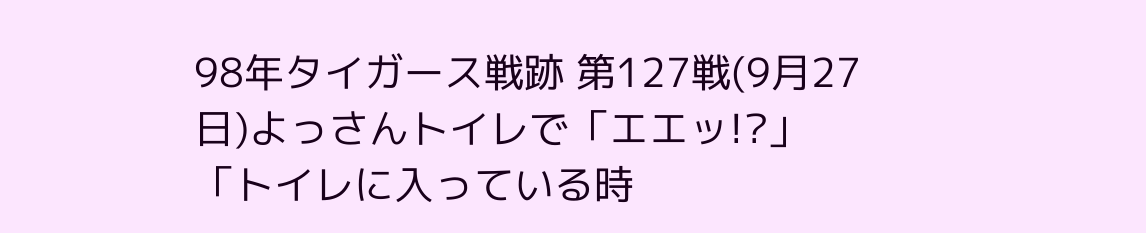98年タイガース戦跡 第127戦(9月27日)よっさんトイレで「エエッ!?」
「トイレに入っている時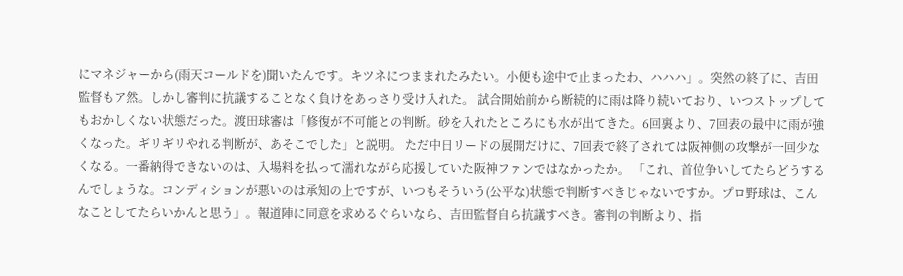にマネジャーから(雨天コールドを)聞いたんです。キツネにつままれたみたい。小便も途中で止まったわ、ハハハ」。突然の終了に、吉田監督もア然。しかし審判に抗議することなく負けをあっさり受け入れた。 試合開始前から断続的に雨は降り続いており、いつストップしてもおかしくない状態だった。渡田球審は「修復が不可能との判断。砂を入れたところにも水が出てきた。6回裏より、7回表の最中に雨が強くなった。ギリギリやれる判断が、あそこでした」と説明。 ただ中日リードの展開だけに、7回表で終了されては阪神側の攻撃が一回少なくなる。一番納得できないのは、入場料を払って濡れながら応援していた阪神ファンではなかったか。 「これ、首位争いしてたらどうするんでしょうな。コンディションが悪いのは承知の上ですが、いつもそういう(公平な)状態で判断すべきじゃないですか。プロ野球は、こんなことしてたらいかんと思う」。報道陣に同意を求めるぐらいなら、吉田監督自ら抗議すべき。審判の判断より、指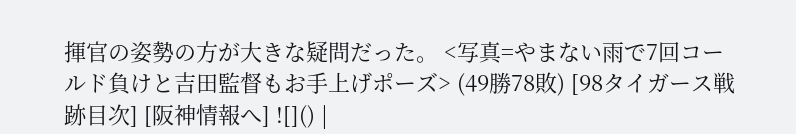揮官の姿勢の方が大きな疑問だった。 <写真=やまない雨で7回コールド負けと吉田監督もお手上げポーズ> (49勝78敗) [98タイガース戦跡目次] [阪神情報へ] ![]() |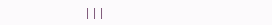|||